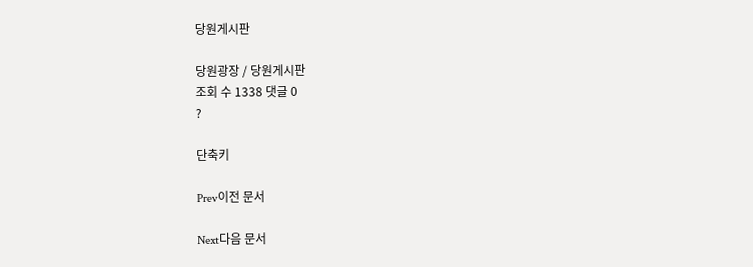당원게시판

당원광장 / 당원게시판
조회 수 1338 댓글 0
?

단축키

Prev이전 문서

Next다음 문서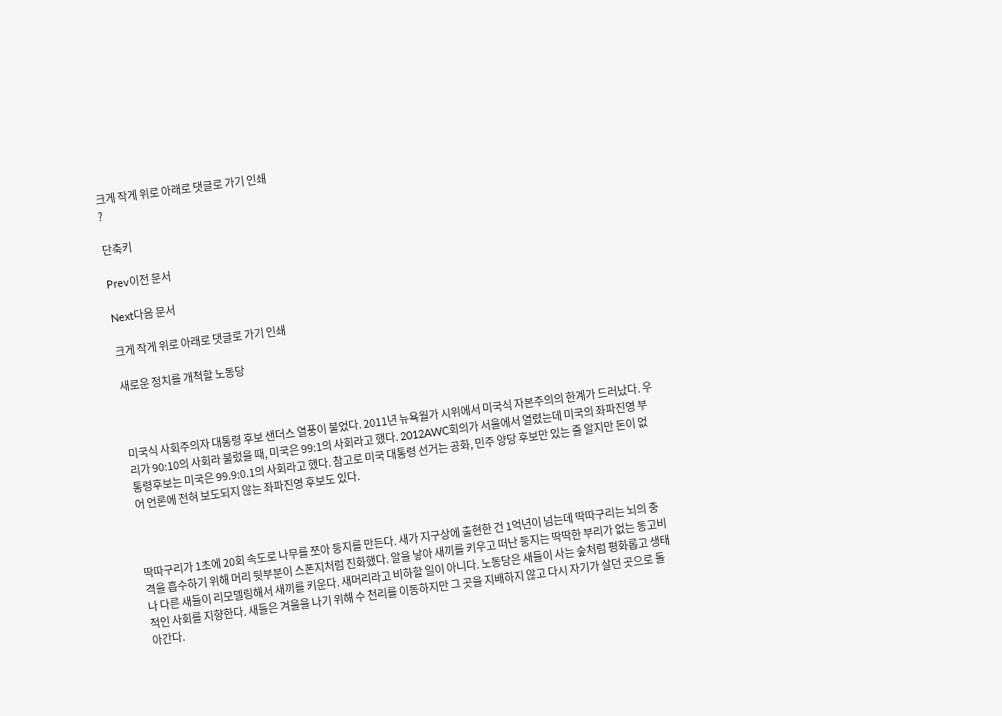크게 작게 위로 아래로 댓글로 가기 인쇄
?

단축키

Prev이전 문서

Next다음 문서

크게 작게 위로 아래로 댓글로 가기 인쇄

새로운 정치를 개척할 노동당



미국식 사회주의자 대통령 후보 샌더스 열풍이 불었다. 2011년 뉴욕월가 시위에서 미국식 자본주의의 한계가 드러났다. 우리가 90:10의 사회라 불렀을 때, 미국은 99:1의 사회라고 했다. 2012AWC회의가 서울에서 열렸는데 미국의 좌파진영 부통령후보는 미국은 99.9:0.1의 사회라고 했다. 참고로 미국 대통령 선거는 공화, 민주 양당 후보만 있는 줄 알지만 돈이 없어 언론에 전혀 보도되지 않는 좌파진영 후보도 있다.



딱따구리가 1초에 20회 속도로 나무를 쪼아 둥지를 만든다. 새가 지구상에 출현한 건 1억년이 넘는데 딱따구리는 뇌의 충격을 흡수하기 위해 머리 뒷부분이 스폰지처럼 진화했다. 알을 낳아 새끼를 키우고 떠난 둥지는 딱딱한 부리가 없는 동고비나 다른 새들이 리모델링해서 새끼를 키운다. 새머리라고 비하할 일이 아니다. 노동당은 새들이 사는 숲처럼 평화롭고 생태적인 사회를 지향한다. 새들은 겨울을 나기 위해 수 천리를 이동하지만 그 곳을 지배하지 않고 다시 자기가 살던 곳으로 돌아간다.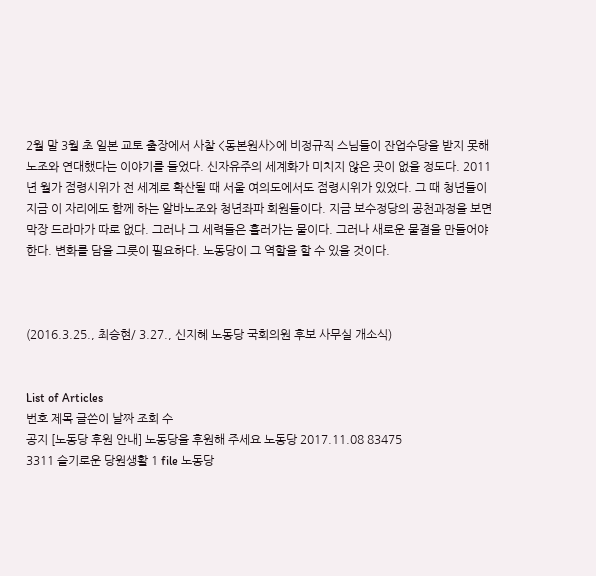2월 말 3월 초 일본 교토 출장에서 사찰 <동본원사>에 비정규직 스님들이 잔업수당을 받지 못해 노조와 연대했다는 이야기를 들었다. 신자유주의 세계화가 미치지 않은 곳이 없을 정도다. 2011년 월가 점령시위가 전 세계로 확산될 때 서울 여의도에서도 점령시위가 있었다. 그 때 청년들이 지금 이 자리에도 함께 하는 알바노조와 청년좌파 회원들이다. 지금 보수정당의 공천과정을 보면 막장 드라마가 따로 없다. 그러나 그 세력들은 흘러가는 물이다. 그러나 새로운 물결을 만들어야 한다. 변화를 담을 그릇이 필요하다. 노동당이 그 역할을 할 수 있을 것이다.



(2016.3.25., 최승현/ 3.27., 신지혜 노동당 국회의원 후보 사무실 개소식)


List of Articles
번호 제목 글쓴이 날짜 조회 수
공지 [노동당 후원 안내] 노동당을 후원해 주세요 노동당 2017.11.08 83475
3311 슬기로운 당원생활 1 file 노동당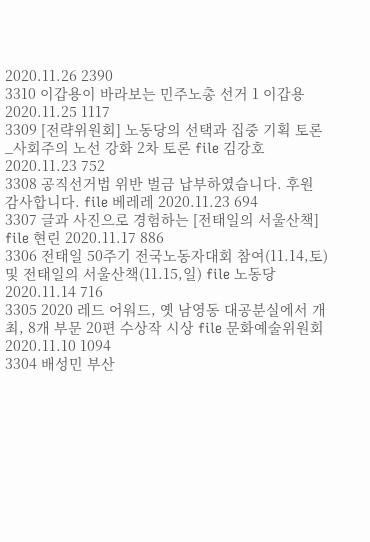2020.11.26 2390
3310 이갑용이 바라보는 민주노총 선거 1 이갑용 2020.11.25 1117
3309 [전략위원회] 노동당의 선택과 집중 기획 토론_사회주의 노선 강화 2차 토론 file 김강호 2020.11.23 752
3308 공직선거법 위반 벌금 납부하였습니다. 후원 감사합니다. file 베레레 2020.11.23 694
3307 글과 사진으로 경험하는 [전태일의 서울산책] file 현린 2020.11.17 886
3306 전태일 50주기 전국노동자대회 참여(11.14,토) 및 전태일의 서울산책(11.15,일) file 노동당 2020.11.14 716
3305 2020 레드 어워드, 옛 남영동 대공분실에서 개최, 8개 부문 20편 수상작 시상 file 문화예술위원회 2020.11.10 1094
3304 배성민 부산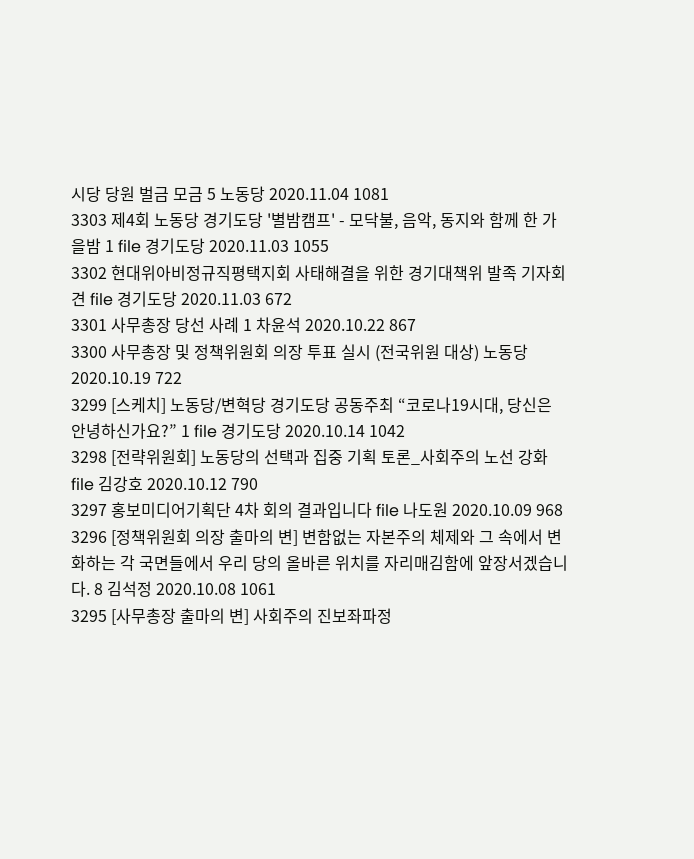시당 당원 벌금 모금 5 노동당 2020.11.04 1081
3303 제4회 노동당 경기도당 '별밤캠프' - 모닥불, 음악, 동지와 함께 한 가을밤 1 file 경기도당 2020.11.03 1055
3302 현대위아비정규직평택지회 사태해결을 위한 경기대책위 발족 기자회견 file 경기도당 2020.11.03 672
3301 사무총장 당선 사례 1 차윤석 2020.10.22 867
3300 사무총장 및 정책위원회 의장 투표 실시 (전국위원 대상) 노동당 2020.10.19 722
3299 [스케치] 노동당/변혁당 경기도당 공동주최 “코로나19시대, 당신은 안녕하신가요?” 1 file 경기도당 2020.10.14 1042
3298 [전략위원회] 노동당의 선택과 집중 기획 토론_사회주의 노선 강화 file 김강호 2020.10.12 790
3297 홍보미디어기획단 4차 회의 결과입니다 file 나도원 2020.10.09 968
3296 [정책위원회 의장 출마의 변] 변함없는 자본주의 체제와 그 속에서 변화하는 각 국면들에서 우리 당의 올바른 위치를 자리매김함에 앞장서겠습니다. 8 김석정 2020.10.08 1061
3295 [사무총장 출마의 변] 사회주의 진보좌파정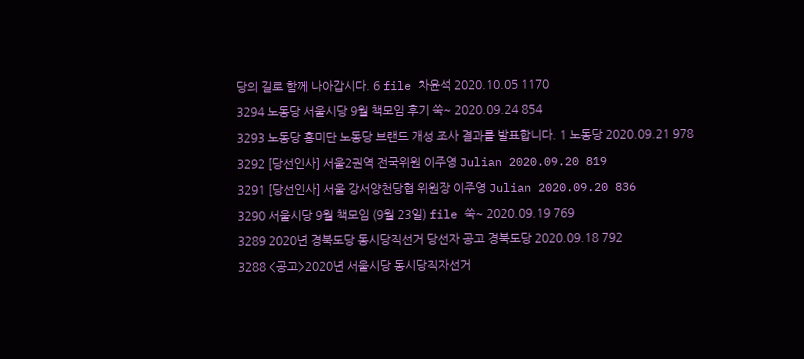당의 길로 함께 나아갑시다. 6 file 차윤석 2020.10.05 1170
3294 노동당 서울시당 9월 책모임 후기 쑥~ 2020.09.24 854
3293 노동당 홍미단 노동당 브랜드 개성 조사 결과를 발표합니다. 1 노동당 2020.09.21 978
3292 [당선인사] 서울2권역 전국위원 이주영 Julian 2020.09.20 819
3291 [당선인사] 서울 강서양천당협 위원장 이주영 Julian 2020.09.20 836
3290 서울시당 9월 책모임 (9월 23일) file 쑥~ 2020.09.19 769
3289 2020년 경북도당 동시당직선거 당선자 공고 경북도당 2020.09.18 792
3288 <공고>2020년 서울시당 동시당직자선거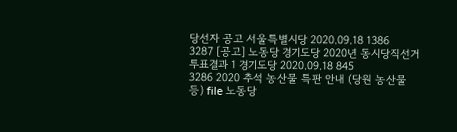당선자 공고 서울특별시당 2020.09.18 1386
3287 [공고] 노동당 경기도당 2020년 동시당직선거 투표결과 1 경기도당 2020.09.18 845
3286 2020 추석 농산물 특판 안내 (당원 농산물 등) file 노동당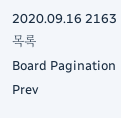2020.09.16 2163
목록
Board Pagination Prev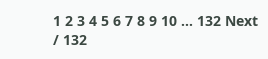1 2 3 4 5 6 7 8 9 10 ... 132 Next
/ 132